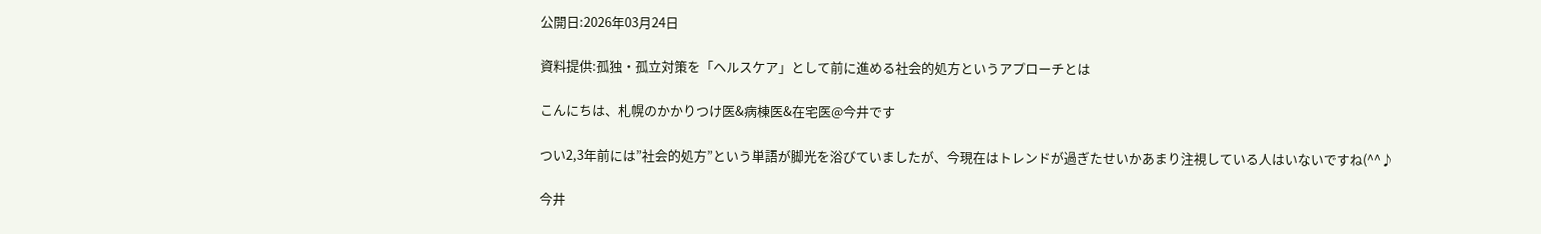公開日:2026年03月24日

資料提供:孤独・孤立対策を「ヘルスケア」として前に進める社会的処方というアプローチとは

こんにちは、札幌のかかりつけ医&病棟医&在宅医@今井です

つい2,3年前には”社会的処方”という単語が脚光を浴びていましたが、今現在はトレンドが過ぎたせいかあまり注視している人はいないですね(^^♪

今井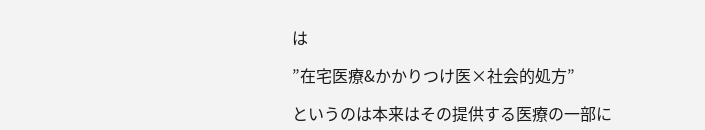は

”在宅医療&かかりつけ医×社会的処方”

というのは本来はその提供する医療の一部に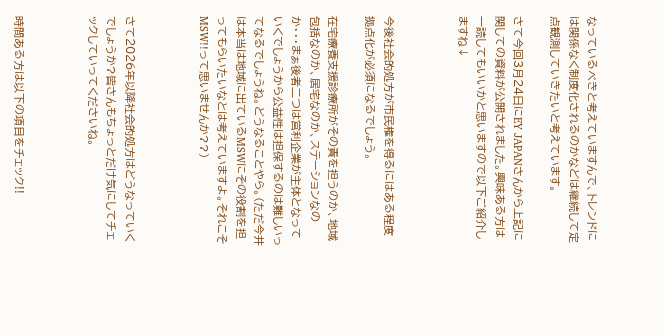なっているべきと考えていますんで、トレンドには関係なく制度化されるのかなどは継続して定点観測していきたいと考えています。

さて今回3月24日にEY JAPANさんから上記に関しての資料が公開されました。興味ある方は一読してもいいかと思いますので以下ご紹介しますね↓



今後社会的処方が市民権を得るにはある程度拠点化が必須になるでしょう。

在宅療養支援診療所がその責を担うのか、地域包括なのか、居宅なのか、ステーションなのか・・・まぁ後者二つは営利企業が主体となっていくでしょうから公益性は担保するのは難しいってなるでしょうね。どうなることやら。(ただ今井は本当は地域に出ているMSWにその役割を担ってもらいたいなとは考えていますよ。それこそMSW!!って思いませんか??)



さて2026年以降社会的処方はどうなっていくでしょうか?皆さんもちょっとだけ気にしてチェックしていってくださいね。



時間ある方は以下の項目をチェック!!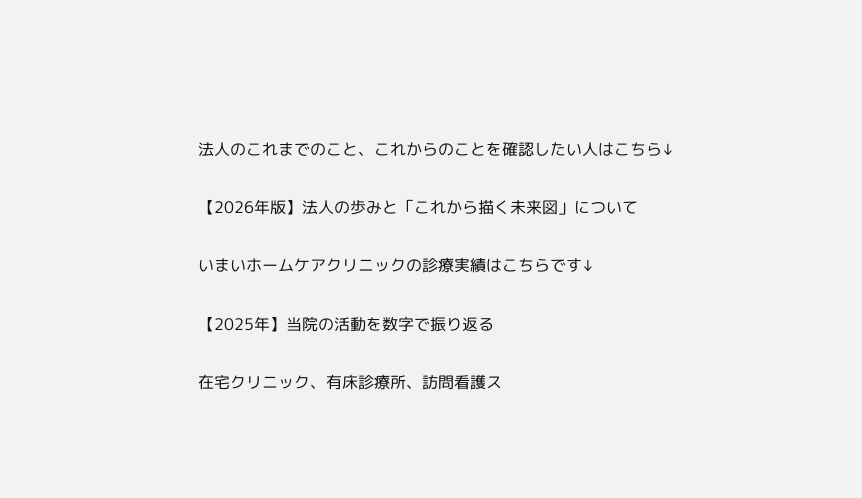法人のこれまでのこと、これからのことを確認したい人はこちら↓

【2026年版】法人の歩みと「これから描く未来図」について

いまいホームケアクリニックの診療実績はこちらです↓

【2025年】当院の活動を数字で振り返る

在宅クリニック、有床診療所、訪問看護ス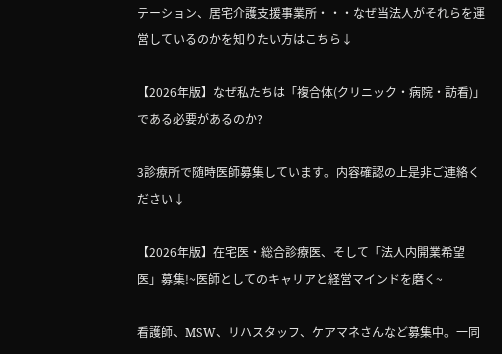テーション、居宅介護支援事業所・・・なぜ当法人がそれらを運営しているのかを知りたい方はこちら↓

【2026年版】なぜ私たちは「複合体(クリニック・病院・訪看)」である必要があるのか?

3診療所で随時医師募集しています。内容確認の上是非ご連絡ください↓

【2026年版】在宅医・総合診療医、そして「法人内開業希望医」募集!~医師としてのキャリアと経営マインドを磨く~

看護師、MSW、リハスタッフ、ケアマネさんなど募集中。一同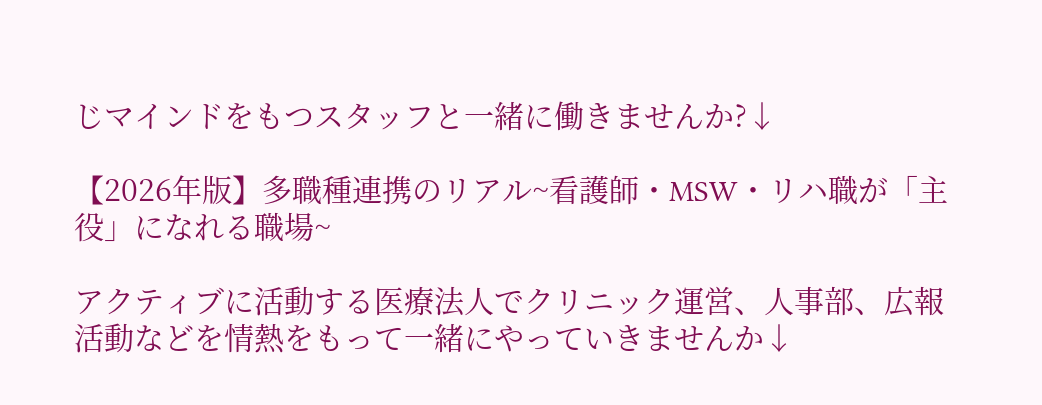じマインドをもつスタッフと一緒に働きませんか?↓

【2026年版】多職種連携のリアル~看護師・MSW・リハ職が「主役」になれる職場~

アクティブに活動する医療法人でクリニック運営、人事部、広報活動などを情熱をもって一緒にやっていきませんか↓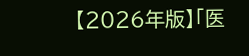【2026年版】「医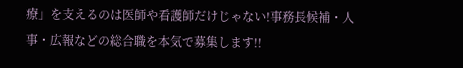療」を支えるのは医師や看護師だけじゃない!事務長候補・人事・広報などの総合職を本気で募集します!!